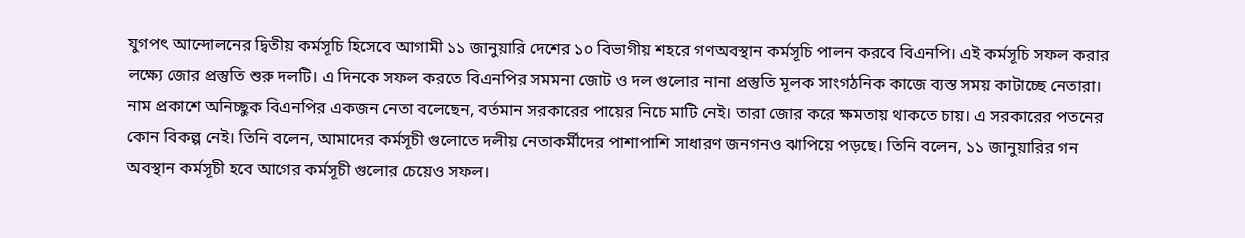যুগপৎ আন্দোলনের দ্বিতীয় কর্মসূচি হিসেবে আগামী ১১ জানুয়ারি দেশের ১০ বিভাগীয় শহরে গণঅবস্থান কর্মসূচি পালন করবে বিএনপি। এই কর্মসূচি সফল করার লক্ষ্যে জোর প্রস্তুতি শুরু দলটি। এ দিনকে সফল করতে বিএনপির সমমনা জোট ও দল গুলোর নানা প্রস্তুতি মূলক সাংগঠনিক কাজে ব্যস্ত সময় কাটাচ্ছে নেতারা।
নাম প্রকাশে অনিচ্ছুক বিএনপির একজন নেতা বলেছেন, বর্তমান সরকারের পায়ের নিচে মাটি নেই। তারা জোর করে ক্ষমতায় থাকতে চায়। এ সরকারের পতনের কোন বিকল্প নেই। তিনি বলেন, আমাদের কর্মসূচী গুলোতে দলীয় নেতাকর্মীদের পাশাপাশি সাধারণ জনগনও ঝাপিয়ে পড়ছে। তিনি বলেন, ১১ জানুয়ারির গন অবস্থান কর্মসূচী হবে আগের কর্মসূচী গুলোর চেয়েও সফল।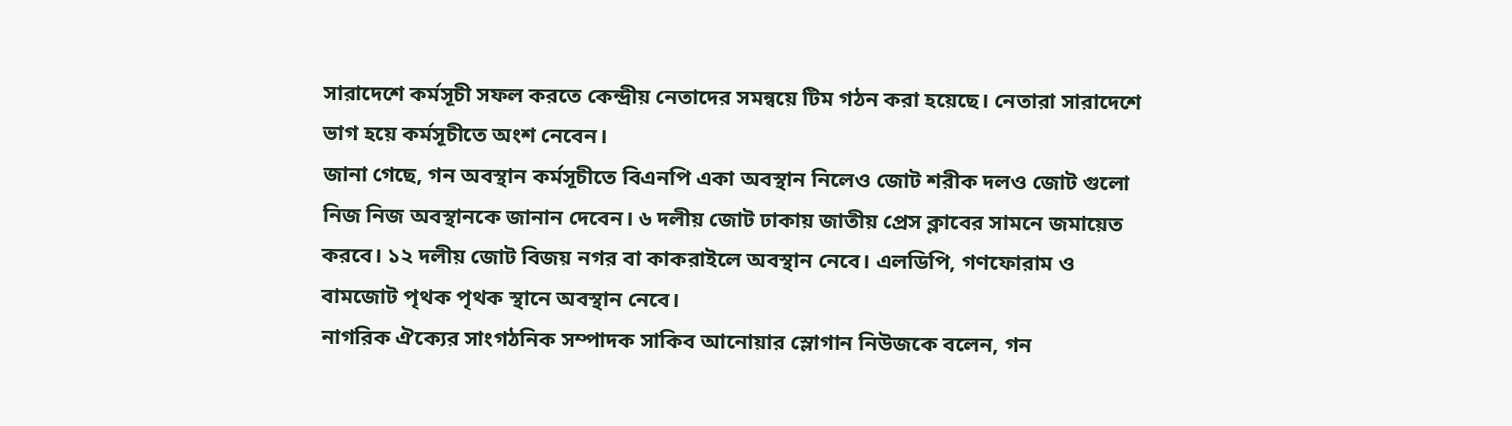সারাদেশে কর্মসূচী সফল করতে কেন্দ্রীয় নেতাদের সমন্বয়ে টিম গঠন করা হয়েছে। নেতারা সারাদেশে ভাগ হয়ে কর্মসূচীতে অংশ নেবেন।
জানা গেছে, গন অবস্থান কর্মসূচীতে বিএনপি একা অবস্থান নিলেও জোট শরীক দলও জোট গুলো নিজ নিজ অবস্থানকে জানান দেবেন। ৬ দলীয় জোট ঢাকায় জাতীয় প্রেস ক্লাবের সামনে জমায়েত করবে। ১২ দলীয় জোট বিজয় নগর বা কাকরাইলে অবস্থান নেবে। এলডিপি, গণফোরাম ও বামজোট পৃথক পৃথক স্থানে অবস্থান নেবে।
নাগরিক ঐক্যের সাংগঠনিক সম্পাদক সাকিব আনোয়ার স্লোগান নিউজকে বলেন, গন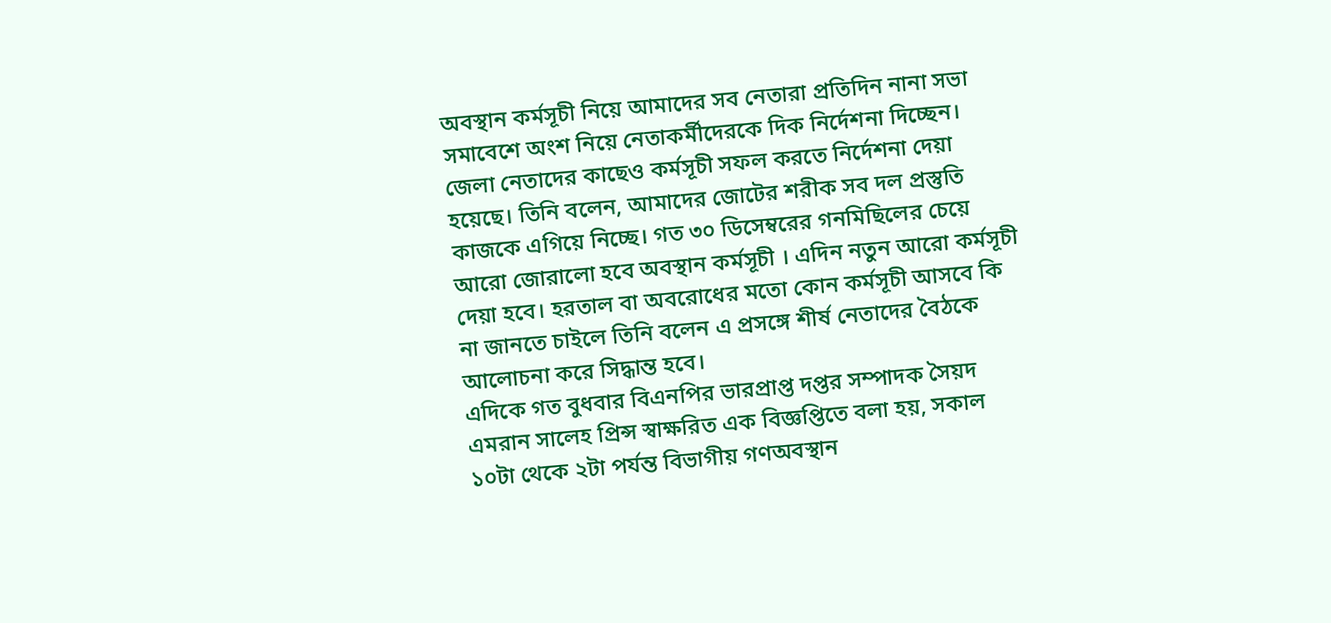অবস্থান কর্মসূচী নিয়ে আমাদের সব নেতারা প্রতিদিন নানা সভা সমাবেশে অংশ নিয়ে নেতাকর্মীদেরকে দিক নির্দেশনা দিচ্ছেন। জেলা নেতাদের কাছেও কর্মসূচী সফল করতে নির্দেশনা দেয়া হয়েছে। তিনি বলেন, আমাদের জোটের শরীক সব দল প্রস্তুতি কাজকে এগিয়ে নিচ্ছে। গত ৩০ ডিসেম্বরের গনমিছিলের চেয়ে আরো জোরালো হবে অবস্থান কর্মসূচী । এদিন নতুন আরো কর্মসূচী দেয়া হবে। হরতাল বা অবরোধের মতো কোন কর্মসূচী আসবে কি না জানতে চাইলে তিনি বলেন এ প্রসঙ্গে শীর্ষ নেতাদের বৈঠকে আলোচনা করে সিদ্ধান্ত হবে।
এদিকে গত বুধবার বিএনপির ভারপ্রাপ্ত দপ্তর সম্পাদক সৈয়দ এমরান সালেহ প্রিন্স স্বাক্ষরিত এক বিজ্ঞপ্তিতে বলা হয়, সকাল ১০টা থেকে ২টা পর্যন্ত বিভাগীয় গণঅবস্থান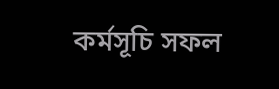কর্মসূচি সফল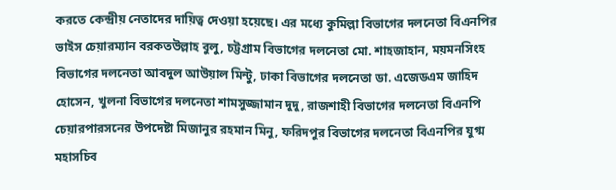করতে কেন্দ্রীয় নেতাদের দায়িত্ব দেওয়া হয়েছে। এর মধ্যে কুমিল্লা বিভাগের দলনেতা বিএনপির ভাইস চেয়ারম্যান বরকতউল্লাহ বুলু, চট্টগ্রাম বিভাগের দলনেতা মো. শাহজাহান, ময়মনসিংহ বিভাগের দলনেতা আবদুল আউয়াল মিন্টু, ঢাকা বিভাগের দলনেতা ডা. এজেডএম জাহিদ হোসেন, খুলনা বিভাগের দলনেতা শামসুজ্জামান দুদু, রাজশাহী বিভাগের দলনেতা বিএনপি চেয়ারপারসনের উপদেষ্টা মিজানুর রহমান মিনু, ফরিদপুর বিভাগের দলনেতা বিএনপির যুগ্ম মহাসচিব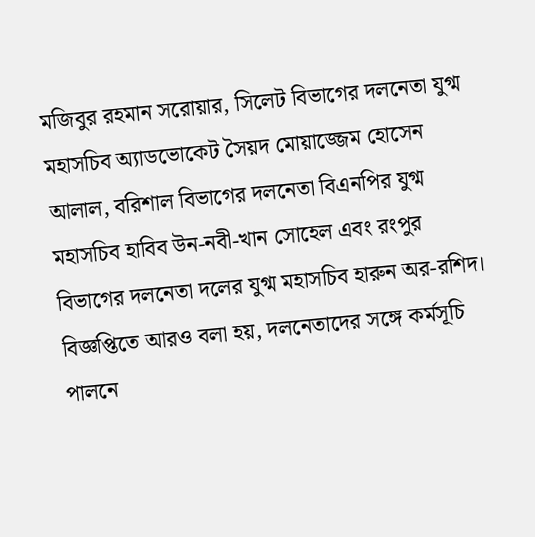মজিবুর রহমান সরোয়ার, সিলেট বিভাগের দলনেতা যুগ্ম মহাসচিব অ্যাডভোকেট সৈয়দ মোয়াজ্জেম হোসেন আলাল, বরিশাল বিভাগের দলনেতা বিএনপির যুগ্ম মহাসচিব হাবিব উন-নবী-খান সোহেল এবং রংপুর বিভাগের দলনেতা দলের যুগ্ম মহাসচিব হারুন অর-রশিদ।
বিজ্ঞপ্তিতে আরও বলা হয়, দলনেতাদের সঙ্গে কর্মসূচি পালনে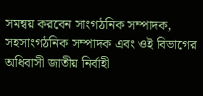সমন্বয় করবেন সাংগঠনিক সম্পাদক, সহসাংগঠনিক সম্পাদক এবং ওই বিভাগের অধিবাসী জাতীয় নির্বাহী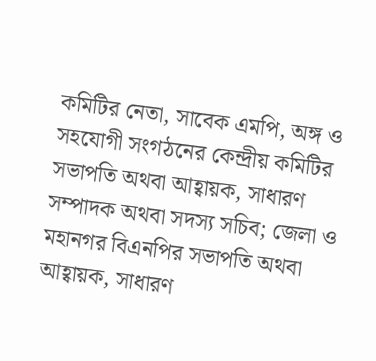কমিটির নেতা, সাবেক এমপি, অঙ্গ ও সহযোগী সংগঠনের কেন্দ্রীয় কমিটির সভাপতি অথবা আহ্বায়ক, সাধারণ সম্পাদক অথবা সদস্য সচিব; জেলা ও মহানগর বিএনপির সভাপতি অথবা আহ্বায়ক, সাধারণ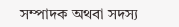সম্পাদক অথবা সদস্য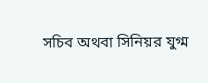সচিব অথবা সিনিয়র যুগ্ম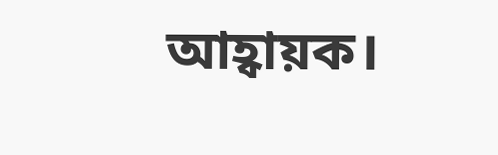আহ্বায়ক।